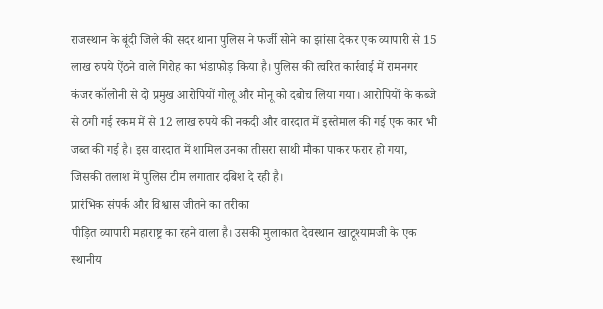राजस्थान के बूंदी जिले की सदर थाना पुलिस ने फर्जी सोने का झांसा देकर एक व्यापारी से 15 लाख रुपये ऐंठने वाले गिरोह का भंडाफोड़ किया है। पुलिस की त्वरित कार्रवाई में रामनगर कंजर कॉलोनी से दो प्रमुख आरोपियों गोलू और मोनू को दबोच लिया गया। आरोपियों के कब्जे से ठगी गई रकम में से 12 लाख रुपये की नकदी और वारदात में इस्तेमाल की गई एक कार भी जब्त की गई है। इस वारदात में शामिल उनका तीसरा साथी मौका पाकर फरार हो गया, जिसकी तलाश में पुलिस टीम लगातार दबिश दे रही है।
प्रारंभिक संपर्क और विश्वास जीतने का तरीका
पीड़ित व्यापारी महाराष्ट्र का रहने वाला है। उसकी मुलाकात देवस्थान खाटूश्यामजी के एक स्थानीय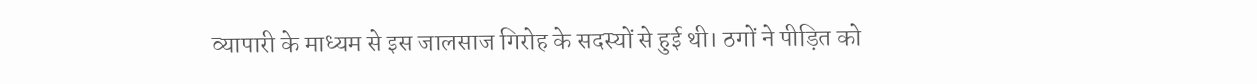व्यापारी के माध्यम से इस जालसाज गिरोह के सदस्यों से हुई थी। ठगों ने पीड़ित को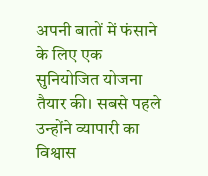अपनी बातों में फंसाने के लिए एक सुनियोजित योजना तैयार की। सबसे पहले उन्होंने व्यापारी का विश्वास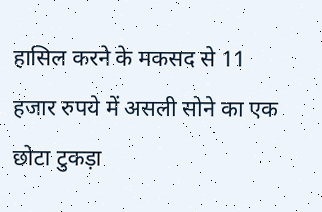हासिल करने के मकसद से 11 हजार रुपये में असली सोने का एक छोटा टुकड़ा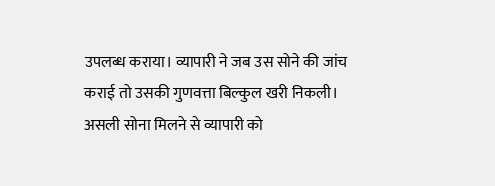उपलब्ध कराया। व्यापारी ने जब उस सोने की जांच कराई तो उसकी गुणवत्ता बिल्कुल खरी निकली। असली सोना मिलने से व्यापारी को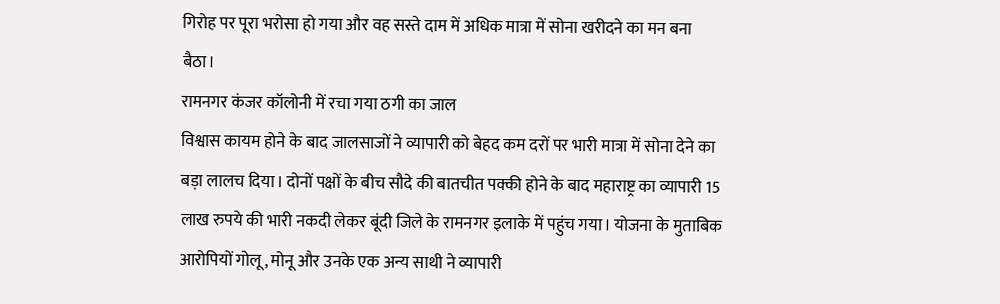गिरोह पर पूरा भरोसा हो गया और वह सस्ते दाम में अधिक मात्रा में सोना खरीदने का मन बना बैठा।
रामनगर कंजर कॉलोनी में रचा गया ठगी का जाल
विश्वास कायम होने के बाद जालसाजों ने व्यापारी को बेहद कम दरों पर भारी मात्रा में सोना देने का बड़ा लालच दिया। दोनों पक्षों के बीच सौदे की बातचीत पक्की होने के बाद महाराष्ट्र का व्यापारी 15 लाख रुपये की भारी नकदी लेकर बूंदी जिले के रामनगर इलाके में पहुंच गया। योजना के मुताबिक आरोपियों गोलू, मोनू और उनके एक अन्य साथी ने व्यापारी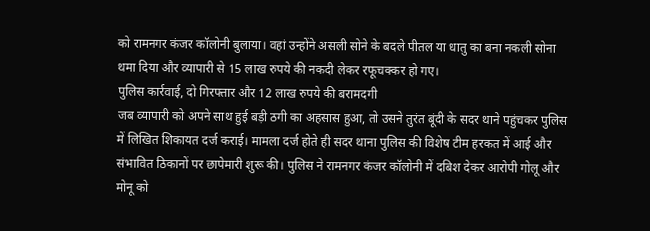को रामनगर कंजर कॉलोनी बुलाया। वहां उन्होंने असली सोने के बदले पीतल या धातु का बना नकली सोना थमा दिया और व्यापारी से 15 लाख रुपये की नकदी लेकर रफूचक्कर हो गए।
पुलिस कार्रवाई, दो गिरफ्तार और 12 लाख रुपये की बरामदगी
जब व्यापारी को अपने साथ हुई बड़ी ठगी का अहसास हुआ, तो उसने तुरंत बूंदी के सदर थाने पहुंचकर पुलिस में लिखित शिकायत दर्ज कराई। मामला दर्ज होते ही सदर थाना पुलिस की विशेष टीम हरकत में आई और संभावित ठिकानों पर छापेमारी शुरू की। पुलिस ने रामनगर कंजर कॉलोनी में दबिश देकर आरोपी गोलू और मोनू को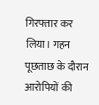गिरफ्तार कर लिया। गहन पूछताछ के दौरान आरोपियों की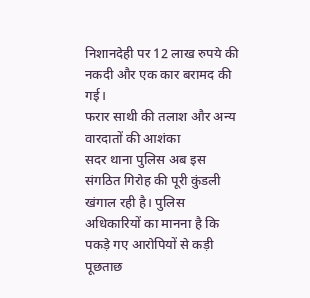निशानदेही पर 12 लाख रुपये की नकदी और एक कार बरामद की गई।
फरार साथी की तलाश और अन्य वारदातों की आशंका
सदर थाना पुलिस अब इस संगठित गिरोह की पूरी कुंडली खंगाल रही है। पुलिस अधिकारियों का मानना है कि पकड़े गए आरोपियों से कड़ी पूछताछ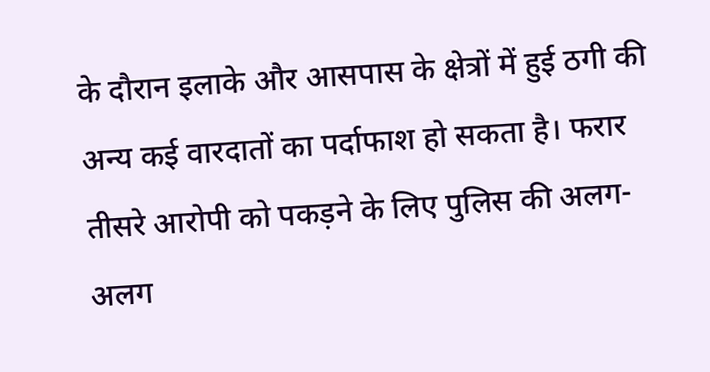के दौरान इलाके और आसपास के क्षेत्रों में हुई ठगी की अन्य कई वारदातों का पर्दाफाश हो सकता है। फरार तीसरे आरोपी को पकड़ने के लिए पुलिस की अलग-अलग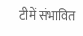टीमें संभावित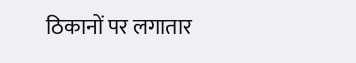ठिकानों पर लगातार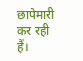छापेमारी कर रही हैं।